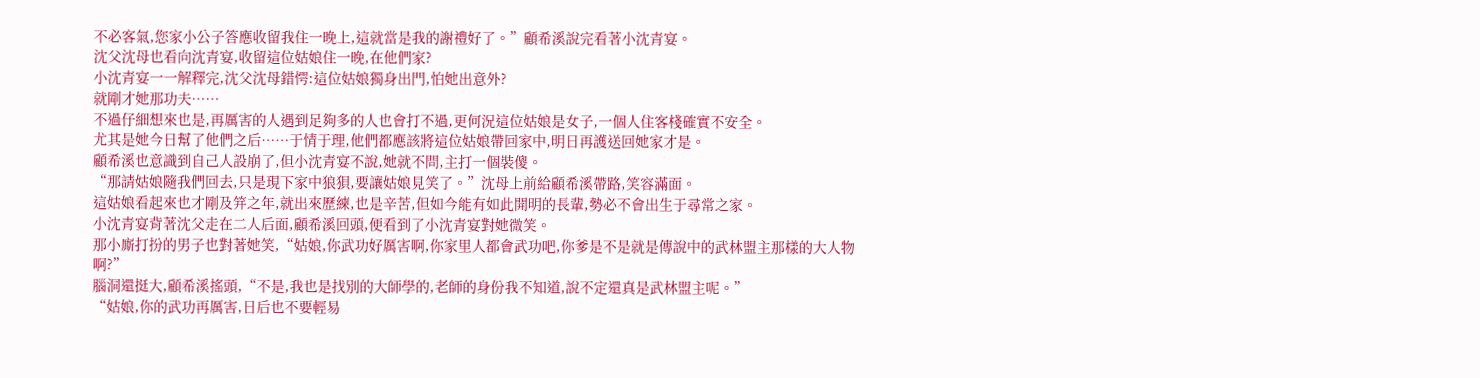不必客氣,您家小公子答應收留我住一晚上,這就當是我的謝禮好了。”顧希溪說完看著小沈青宴。
沈父沈母也看向沈青宴,收留這位姑娘住一晚,在他們家?
小沈青宴一一解釋完,沈父沈母錯愕:這位姑娘獨身出門,怕她出意外?
就剛才她那功夫……
不過仔細想來也是,再厲害的人遇到足夠多的人也會打不過,更何況這位姑娘是女子,一個人住客棧確實不安全。
尤其是她今日幫了他們之后……于情于理,他們都應該將這位姑娘帶回家中,明日再護送回她家才是。
顧希溪也意識到自己人設崩了,但小沈青宴不說,她就不問,主打一個裝傻。
“那請姑娘隨我們回去,只是現下家中狼狽,要讓姑娘見笑了。”沈母上前給顧希溪帶路,笑容滿面。
這姑娘看起來也才剛及笄之年,就出來歷練,也是辛苦,但如今能有如此開明的長輩,勢必不會出生于尋常之家。
小沈青宴背著沈父走在二人后面,顧希溪回頭,便看到了小沈青宴對她微笑。
那小廝打扮的男子也對著她笑,“姑娘,你武功好厲害啊,你家里人都會武功吧,你爹是不是就是傳說中的武林盟主那樣的大人物啊?”
腦洞還挺大,顧希溪搖頭,“不是,我也是找別的大師學的,老師的身份我不知道,說不定還真是武林盟主呢。”
“姑娘,你的武功再厲害,日后也不要輕易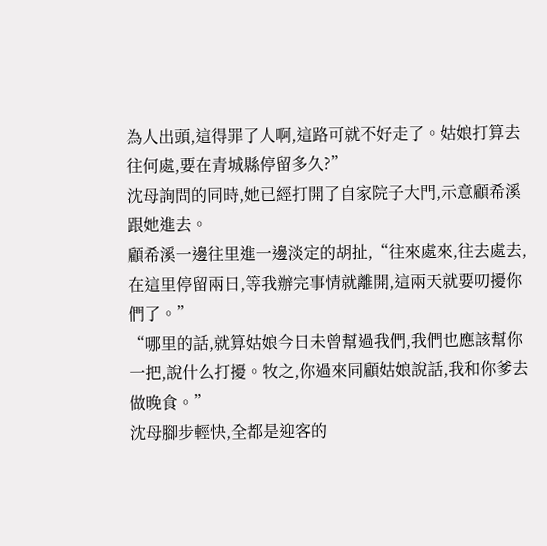為人出頭,這得罪了人啊,這路可就不好走了。姑娘打算去往何處,要在青城縣停留多久?”
沈母詢問的同時,她已經打開了自家院子大門,示意顧希溪跟她進去。
顧希溪一邊往里進一邊淡定的胡扯,“往來處來,往去處去,在這里停留兩日,等我辦完事情就離開,這兩天就要叨擾你們了。”
“哪里的話,就算姑娘今日未曾幫過我們,我們也應該幫你一把,說什么打擾。牧之,你過來同顧姑娘說話,我和你爹去做晚食。”
沈母腳步輕快,全都是迎客的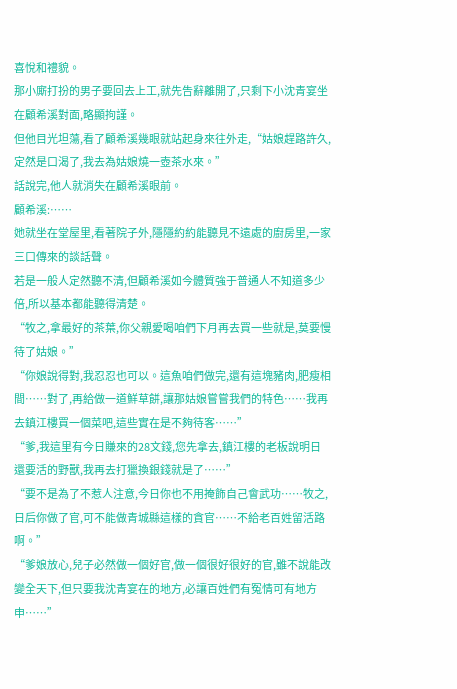喜悅和禮貌。
那小廝打扮的男子要回去上工,就先告辭離開了,只剩下小沈青宴坐在顧希溪對面,略顯拘謹。
但他目光坦蕩,看了顧希溪幾眼就站起身來往外走,“姑娘趕路許久,定然是口渴了,我去為姑娘燒一壺茶水來。”
話說完,他人就消失在顧希溪眼前。
顧希溪:……
她就坐在堂屋里,看著院子外,隱隱約約能聽見不遠處的廚房里,一家三口傳來的談話聲。
若是一般人定然聽不清,但顧希溪如今體質強于普通人不知道多少倍,所以基本都能聽得清楚。
“牧之,拿最好的茶葉,你父親愛喝咱們下月再去買一些就是,莫要慢待了姑娘。”
“你娘說得對,我忍忍也可以。這魚咱們做完,還有這塊豬肉,肥瘦相間……對了,再給做一道鮮草餅,讓那姑娘嘗嘗我們的特色……我再去鎮江樓買一個菜吧,這些實在是不夠待客……”
“爹,我這里有今日賺來的28文錢,您先拿去,鎮江樓的老板說明日還要活的野獸,我再去打獵換銀錢就是了……”
“要不是為了不惹人注意,今日你也不用掩飾自己會武功……牧之,日后你做了官,可不能做青城縣這樣的貪官……不給老百姓留活路啊。”
“爹娘放心,兒子必然做一個好官,做一個很好很好的官,雖不說能改變全天下,但只要我沈青宴在的地方,必讓百姓們有冤情可有地方申……”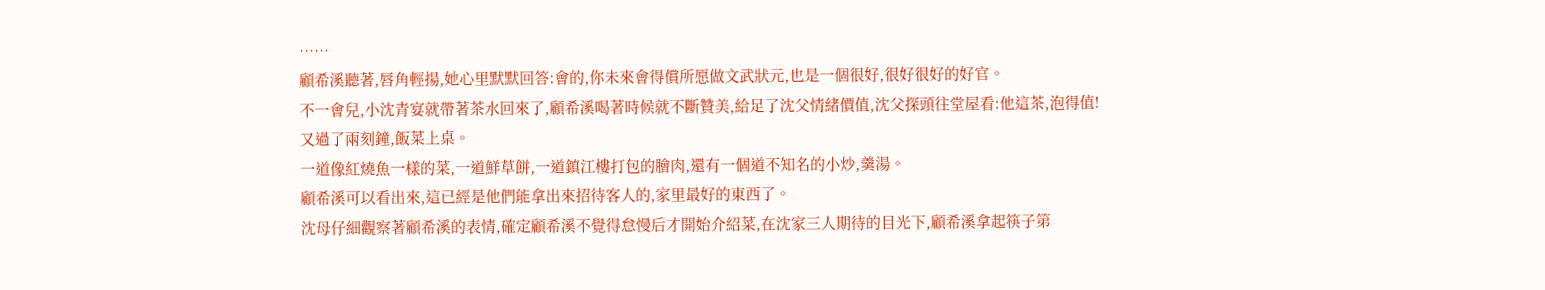……
顧希溪聽著,唇角輕揚,她心里默默回答:會的,你未來會得償所愿做文武狀元,也是一個很好,很好很好的好官。
不一會兒,小沈青宴就帶著茶水回來了,顧希溪喝著時候就不斷贊美,給足了沈父情緒價值,沈父探頭往堂屋看:他這茶,泡得值!
又過了兩刻鐘,飯菜上桌。
一道像紅燒魚一樣的菜,一道鮮草餅,一道鎮江樓打包的膾肉,還有一個道不知名的小炒,羹湯。
顧希溪可以看出來,這已經是他們能拿出來招待客人的,家里最好的東西了。
沈母仔細觀察著顧希溪的表情,確定顧希溪不覺得怠慢后才開始介紹菜,在沈家三人期待的目光下,顧希溪拿起筷子第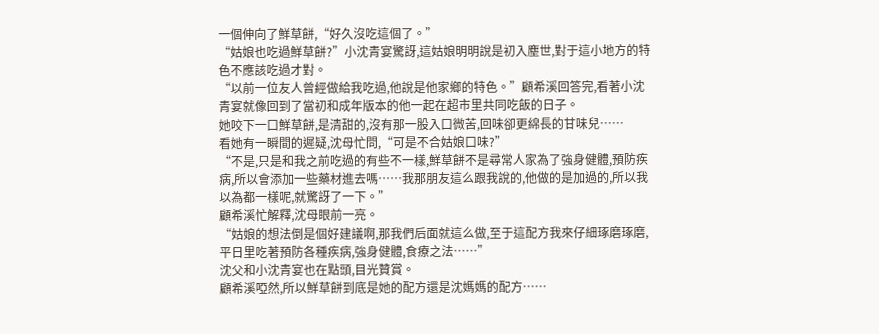一個伸向了鮮草餅,“好久沒吃這個了。”
“姑娘也吃過鮮草餅?”小沈青宴驚訝,這姑娘明明說是初入塵世,對于這小地方的特色不應該吃過才對。
“以前一位友人曾經做給我吃過,他說是他家鄉的特色。”顧希溪回答完,看著小沈青宴就像回到了當初和成年版本的他一起在超市里共同吃飯的日子。
她咬下一口鮮草餅,是清甜的,沒有那一股入口微苦,回味卻更綿長的甘味兒……
看她有一瞬間的遲疑,沈母忙問,“可是不合姑娘口味?”
“不是,只是和我之前吃過的有些不一樣,鮮草餅不是尋常人家為了強身健體,預防疾病,所以會添加一些藥材進去嗎……我那朋友這么跟我說的,他做的是加過的,所以我以為都一樣呢,就驚訝了一下。”
顧希溪忙解釋,沈母眼前一亮。
“姑娘的想法倒是個好建議啊,那我們后面就這么做,至于這配方我來仔細琢磨琢磨,平日里吃著預防各種疾病,強身健體,食療之法……”
沈父和小沈青宴也在點頭,目光贊賞。
顧希溪啞然,所以鮮草餅到底是她的配方還是沈媽媽的配方……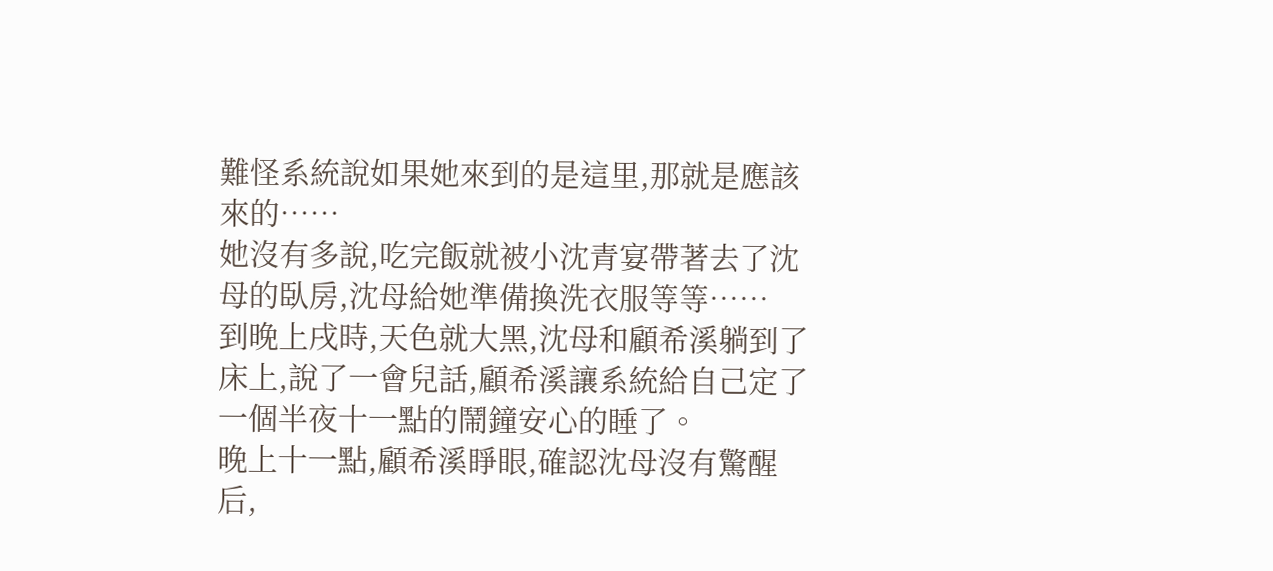難怪系統說如果她來到的是這里,那就是應該來的……
她沒有多說,吃完飯就被小沈青宴帶著去了沈母的臥房,沈母給她準備換洗衣服等等……
到晚上戌時,天色就大黑,沈母和顧希溪躺到了床上,說了一會兒話,顧希溪讓系統給自己定了一個半夜十一點的鬧鐘安心的睡了。
晚上十一點,顧希溪睜眼,確認沈母沒有驚醒后,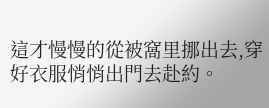這才慢慢的從被窩里挪出去,穿好衣服悄悄出門去赴約。